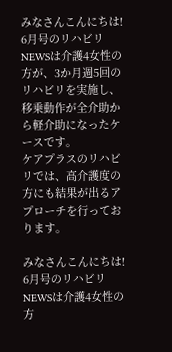みなさんこんにちは!
6月号のリハビリNEWSは介護4女性の方が、3か月週5回のリハビリを実施し、移乗動作が全介助から軽介助になったケースです。
ケアプラスのリハビリでは、高介護度の方にも結果が出るアプローチを行っております。

みなさんこんにちは!
6月号のリハビリNEWSは介護4女性の方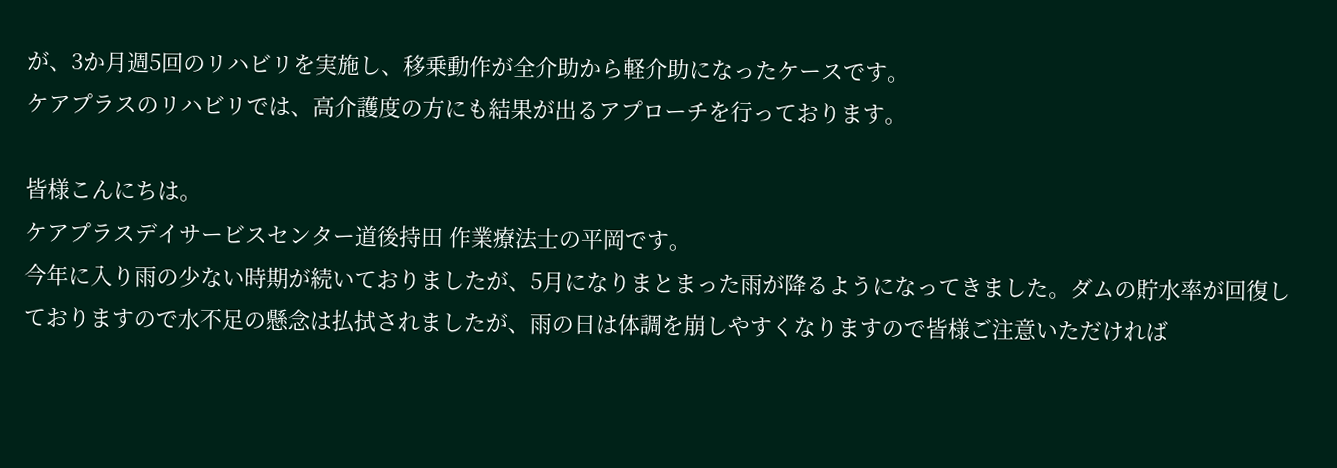が、3か月週5回のリハビリを実施し、移乗動作が全介助から軽介助になったケースです。
ケアプラスのリハビリでは、高介護度の方にも結果が出るアプローチを行っております。

皆様こんにちは。
ケアプラスデイサービスセンター道後持田 作業療法士の平岡です。
今年に入り雨の少ない時期が続いておりましたが、5月になりまとまった雨が降るようになってきました。ダムの貯水率が回復しておりますので水不足の懸念は払拭されましたが、雨の日は体調を崩しやすくなりますので皆様ご注意いただければ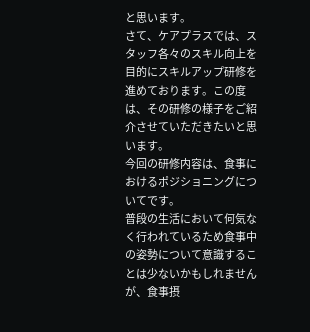と思います。
さて、ケアプラスでは、スタッフ各々のスキル向上を目的にスキルアップ研修を進めております。この度は、その研修の様子をご紹介させていただきたいと思います。
今回の研修内容は、食事におけるポジショニングについてです。
普段の生活において何気なく行われているため食事中の姿勢について意識することは少ないかもしれませんが、食事摂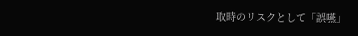取時のリスクとして「誤嚥」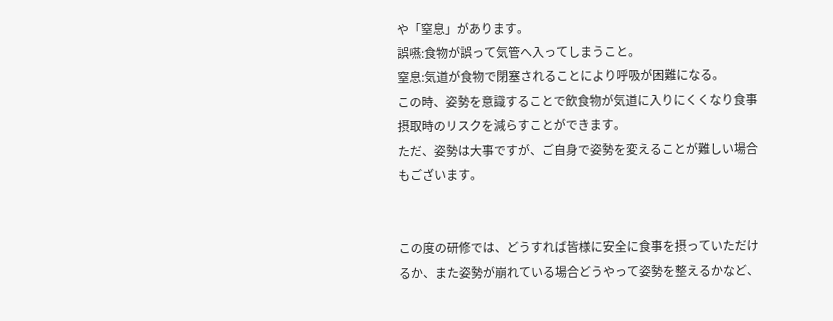や「窒息」があります。
誤嚥:食物が誤って気管へ入ってしまうこと。
窒息:気道が食物で閉塞されることにより呼吸が困難になる。
この時、姿勢を意識することで飲食物が気道に入りにくくなり食事摂取時のリスクを減らすことができます。
ただ、姿勢は大事ですが、ご自身で姿勢を変えることが難しい場合もございます。


この度の研修では、どうすれば皆様に安全に食事を摂っていただけるか、また姿勢が崩れている場合どうやって姿勢を整えるかなど、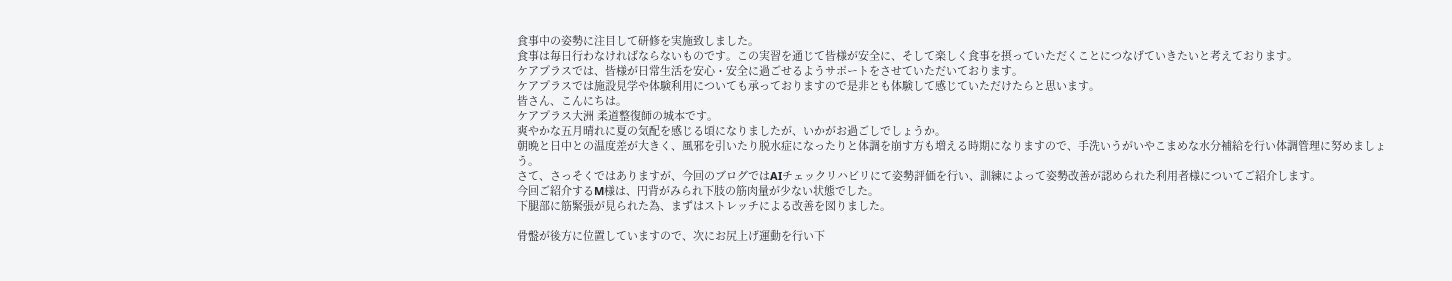食事中の姿勢に注目して研修を実施致しました。
食事は毎日行わなければならないものです。この実習を通じて皆様が安全に、そして楽しく食事を摂っていただくことにつなげていきたいと考えております。
ケアプラスでは、皆様が日常生活を安心・安全に過ごせるようサポートをさせていただいております。
ケアプラスでは施設見学や体験利用についても承っておりますので是非とも体験して感じていただけたらと思います。
皆さん、こんにちは。
ケアプラス大洲 柔道整復師の城本です。
爽やかな五月晴れに夏の気配を感じる頃になりましたが、いかがお過ごしでしょうか。
朝晩と日中との温度差が大きく、風邪を引いたり脱水症になったりと体調を崩す方も増える時期になりますので、手洗いうがいやこまめな水分補給を行い体調管理に努めましょう。
さて、さっそくではありますが、今回のブログではAIチェックリハビリにて姿勢評価を行い、訓練によって姿勢改善が認められた利用者様についてご紹介します。
今回ご紹介するM様は、円背がみられ下肢の筋肉量が少ない状態でした。
下腿部に筋緊張が見られた為、まずはストレッチによる改善を図りました。

骨盤が後方に位置していますので、次にお尻上げ運動を行い下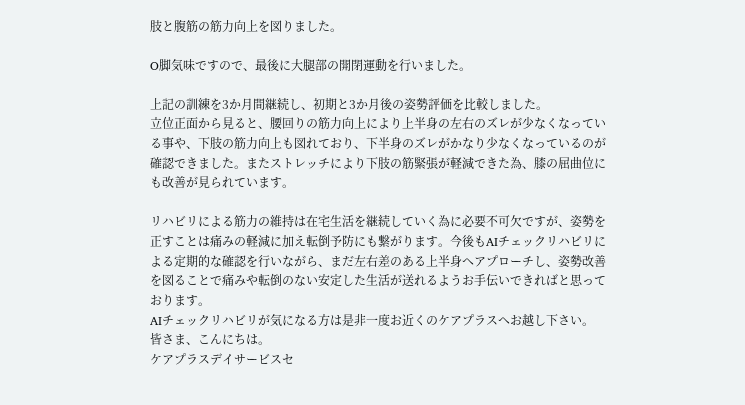肢と腹筋の筋力向上を図りました。

O脚気味ですので、最後に大腿部の開閉運動を行いました。

上記の訓練を3か月間継続し、初期と3か月後の姿勢評価を比較しました。
立位正面から見ると、腰回りの筋力向上により上半身の左右のズレが少なくなっている事や、下肢の筋力向上も図れており、下半身のズレがかなり少なくなっているのが確認できました。またストレッチにより下肢の筋緊張が軽減できた為、膝の屈曲位にも改善が見られています。

リハビリによる筋力の維持は在宅生活を継続していく為に必要不可欠ですが、姿勢を正すことは痛みの軽減に加え転倒予防にも繋がります。今後もAIチェックリハビリによる定期的な確認を行いながら、まだ左右差のある上半身へアプローチし、姿勢改善を図ることで痛みや転倒のない安定した生活が送れるようお手伝いできればと思っております。
AIチェックリハビリが気になる方は是非一度お近くのケアプラスへお越し下さい。
皆さま、こんにちは。
ケアプラスデイサービスセ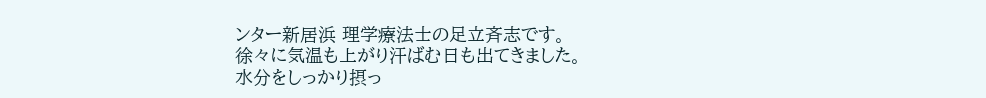ンター新居浜 理学療法士の足立斉志です。
徐々に気温も上がり汗ばむ日も出てきました。
水分をしっかり摂っ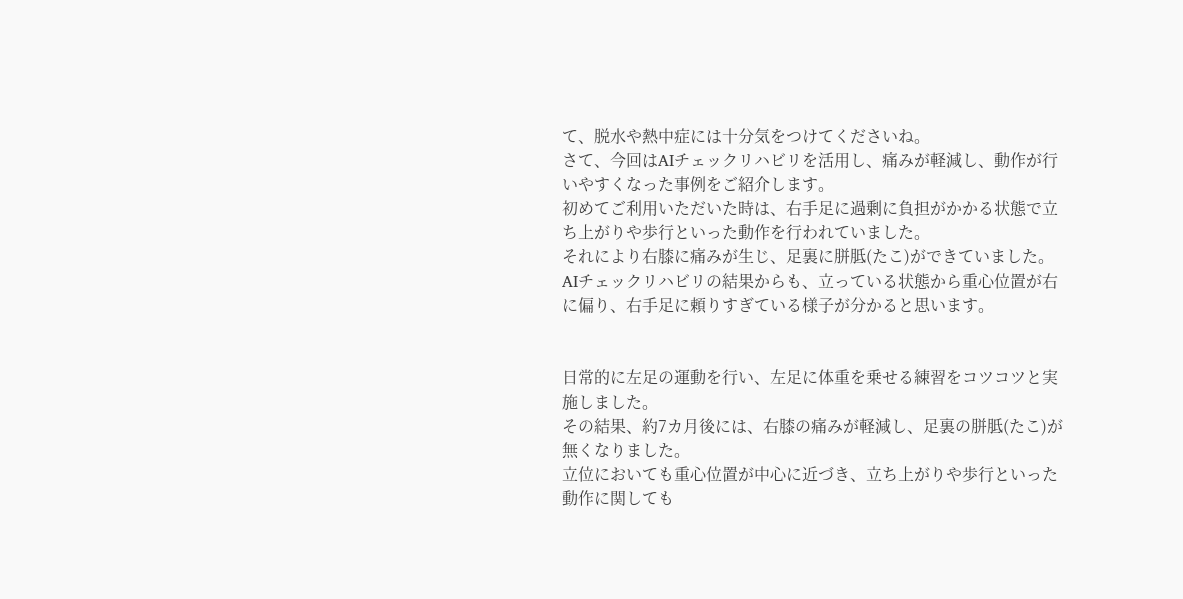て、脱水や熱中症には十分気をつけてくださいね。
さて、今回はAIチェックリハビリを活用し、痛みが軽減し、動作が行いやすくなった事例をご紹介します。
初めてご利用いただいた時は、右手足に過剰に負担がかかる状態で立ち上がりや歩行といった動作を行われていました。
それにより右膝に痛みが生じ、足裏に胼胝(たこ)ができていました。
AIチェックリハビリの結果からも、立っている状態から重心位置が右に偏り、右手足に頼りすぎている様子が分かると思います。


日常的に左足の運動を行い、左足に体重を乗せる練習をコツコツと実施しました。
その結果、約7カ月後には、右膝の痛みが軽減し、足裏の胼胝(たこ)が無くなりました。
立位においても重心位置が中心に近づき、立ち上がりや歩行といった動作に関しても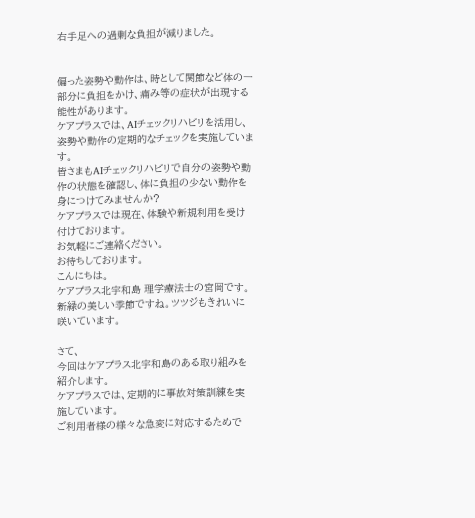右手足への過剰な負担が減りました。


偏った姿勢や動作は、時として関節など体の一部分に負担をかけ、痛み等の症状が出現する能性があります。
ケアプラスでは、AIチェックリハビリを活用し、姿勢や動作の定期的なチェックを実施しています。
皆さまもAIチェックリハビリで自分の姿勢や動作の状態を確認し、体に負担の少ない動作を身につけてみませんか?
ケアプラスでは現在、体験や新規利用を受け付けております。
お気軽にご連絡ください。
お待ちしております。
こんにちは。
ケアプラス北宇和島 理学療法士の宮岡です。
新緑の美しい季節ですね。ツツジもきれいに咲いています。

さて、
今回はケアプラス北宇和島のある取り組みを紹介します。
ケアプラスでは、定期的に事故対策訓練を実施しています。
ご利用者様の様々な急変に対応するためで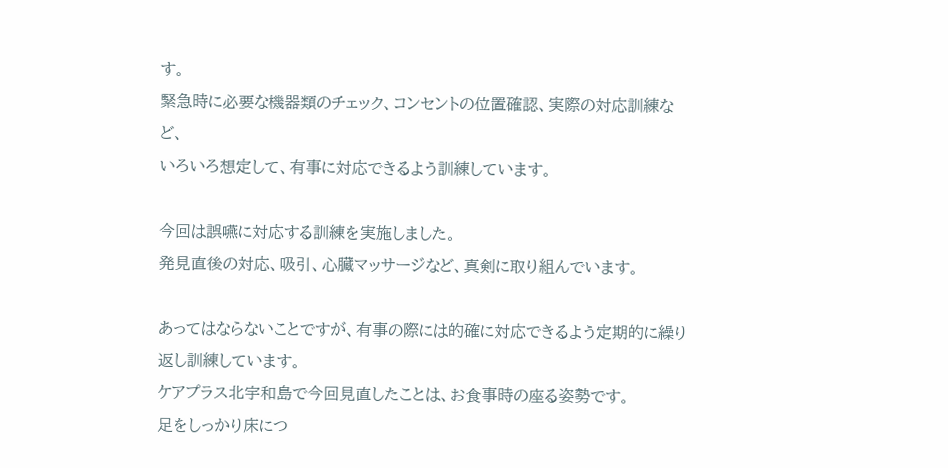す。
緊急時に必要な機器類のチェック、コンセントの位置確認、実際の対応訓練など、
いろいろ想定して、有事に対応できるよう訓練しています。

今回は誤嚥に対応する訓練を実施しました。
発見直後の対応、吸引、心臓マッサージなど、真剣に取り組んでいます。

あってはならないことですが、有事の際には的確に対応できるよう定期的に繰り返し訓練しています。
ケアプラス北宇和島で今回見直したことは、お食事時の座る姿勢です。
足をしっかり床につ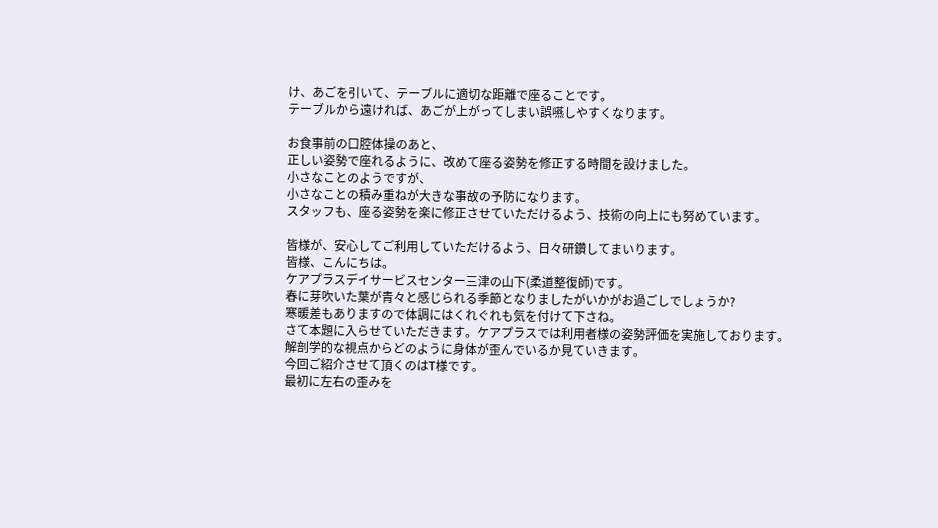け、あごを引いて、テーブルに適切な距離で座ることです。
テーブルから遠ければ、あごが上がってしまい誤嚥しやすくなります。

お食事前の口腔体操のあと、
正しい姿勢で座れるように、改めて座る姿勢を修正する時間を設けました。
小さなことのようですが、
小さなことの積み重ねが大きな事故の予防になります。
スタッフも、座る姿勢を楽に修正させていただけるよう、技術の向上にも努めています。

皆様が、安心してご利用していただけるよう、日々研鑽してまいります。
皆様、こんにちは。
ケアプラスデイサービスセンター三津の山下(柔道整復師)です。
春に芽吹いた葉が青々と感じられる季節となりましたがいかがお過ごしでしょうか?
寒暖差もありますので体調にはくれぐれも気を付けて下さね。
さて本題に入らせていただきます。ケアプラスでは利用者様の姿勢評価を実施しております。
解剖学的な視点からどのように身体が歪んでいるか見ていきます。
今回ご紹介させて頂くのはT様です。
最初に左右の歪みを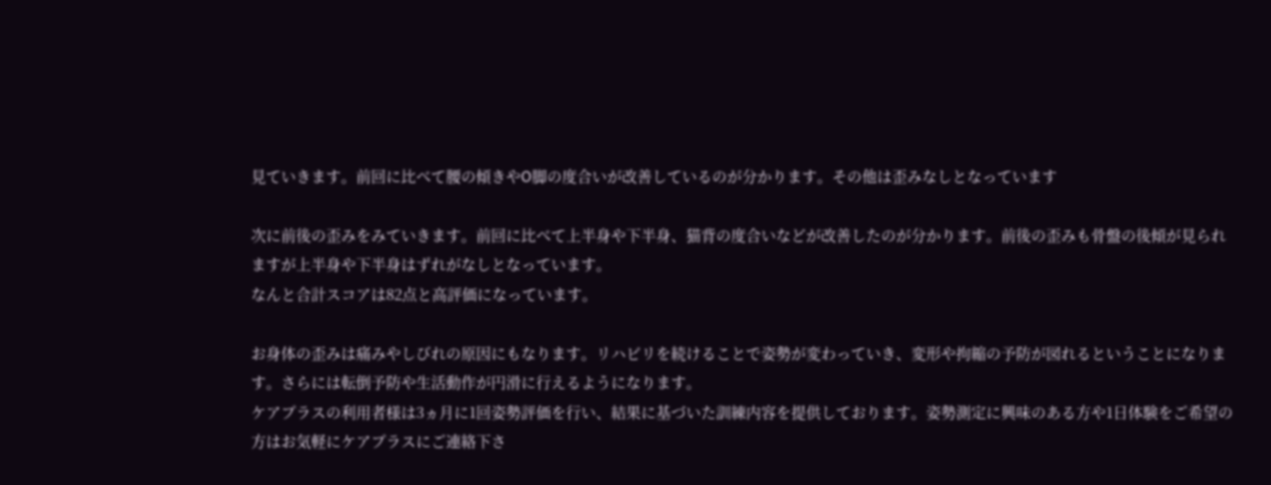見ていきます。前回に比べて腰の傾きやO脚の度合いが改善しているのが分かります。その他は歪みなしとなっています

次に前後の歪みをみていきます。前回に比べて上半身や下半身、猫背の度合いなどが改善したのが分かります。前後の歪みも骨盤の後傾が見られますが上半身や下半身はずれがなしとなっています。
なんと合計スコアは82点と高評価になっています。

お身体の歪みは痛みやしびれの原因にもなります。リハビリを続けることで姿勢が変わっていき、変形や拘縮の予防が図れるということになります。さらには転倒予防や生活動作が円滑に行えるようになります。
ケアプラスの利用者様は3ヵ月に1回姿勢評価を行い、結果に基づいた訓練内容を提供しております。姿勢測定に興味のある方や1日体験をご希望の方はお気軽にケアプラスにご連絡下さ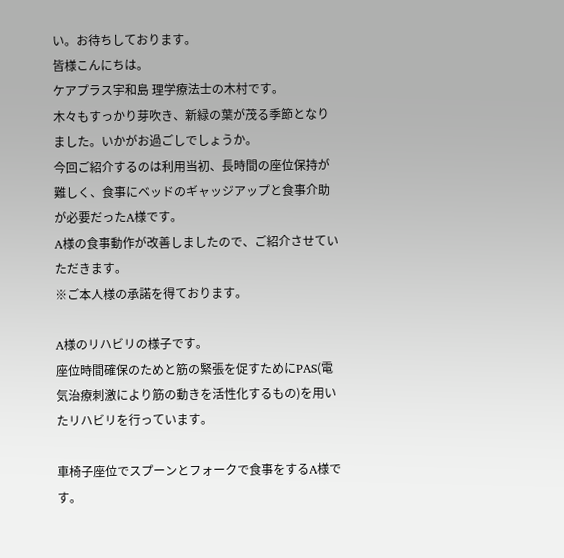い。お待ちしております。
皆様こんにちは。
ケアプラス宇和島 理学療法士の木村です。
木々もすっかり芽吹き、新緑の葉が茂る季節となりました。いかがお過ごしでしょうか。
今回ご紹介するのは利用当初、長時間の座位保持が難しく、食事にベッドのギャッジアップと食事介助が必要だったA様です。
A様の食事動作が改善しましたので、ご紹介させていただきます。
※ご本人様の承諾を得ております。

A様のリハビリの様子です。
座位時間確保のためと筋の緊張を促すためにPAS(電気治療刺激により筋の動きを活性化するもの)を用いたリハビリを行っています。

車椅子座位でスプーンとフォークで食事をするA様です。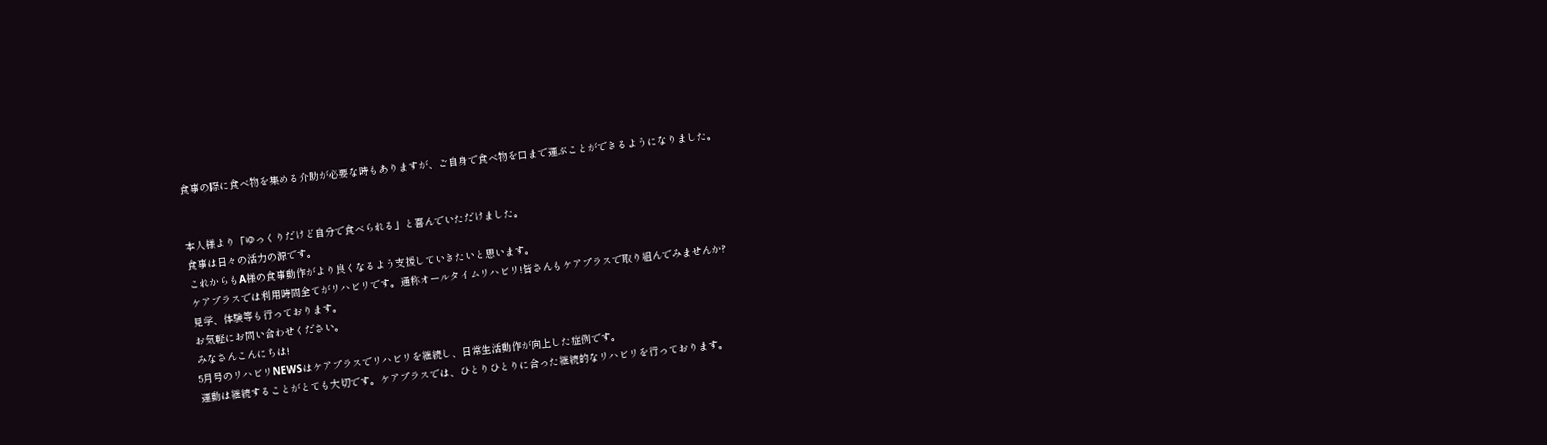食事の際に食べ物を集める介助が必要な時もありますが、ご自身で食べ物を口まで運ぶことができるようになりました。


本人様より「ゆっくりだけど自分で食べられる」と喜んでいただけました。
食事は日々の活力の源です。
これからもA様の食事動作がより良くなるよう支援していきたいと思います。
ケアプラスでは利用時間全てがリハビリです。通称オールタイムリハビリ!皆さんもケアプラスで取り組んでみませんか?
見学、体験等も行っております。
お気軽にお問い合わせください。
みなさんこんにちは!
5月号のリハビリNEWSはケアプラスでリハビリを継続し、日常生活動作が向上した症例です。
運動は継続することがとても大切です。ケアプラスでは、ひとりひとりに合った継続的なリハビリを行っております。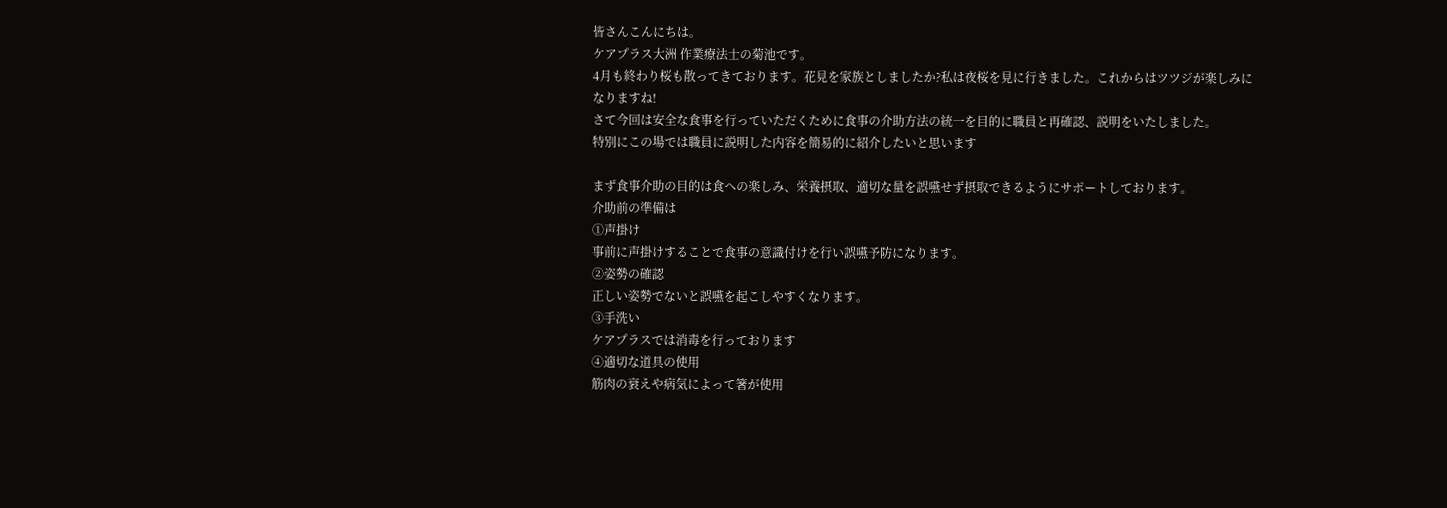皆さんこんにちは。
ケアプラス大洲 作業療法士の菊池です。
4月も終わり桜も散ってきております。花見を家族としましたか?私は夜桜を見に行きました。これからはツツジが楽しみになりますね!
さて今回は安全な食事を行っていただくために食事の介助方法の統一を目的に職員と再確認、説明をいたしました。
特別にこの場では職員に説明した内容を簡易的に紹介したいと思います

まず食事介助の目的は食への楽しみ、栄養摂取、適切な量を誤嚥せず摂取できるようにサポートしております。
介助前の準備は
①声掛け
事前に声掛けすることで食事の意識付けを行い誤嚥予防になります。
②姿勢の確認
正しい姿勢でないと誤嚥を起こしやすくなります。
③手洗い
ケアプラスでは消毒を行っております
④適切な道具の使用
筋肉の衰えや病気によって箸が使用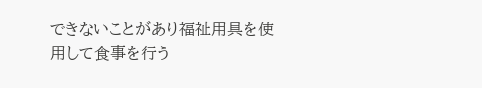できないことがあり福祉用具を使用して食事を行う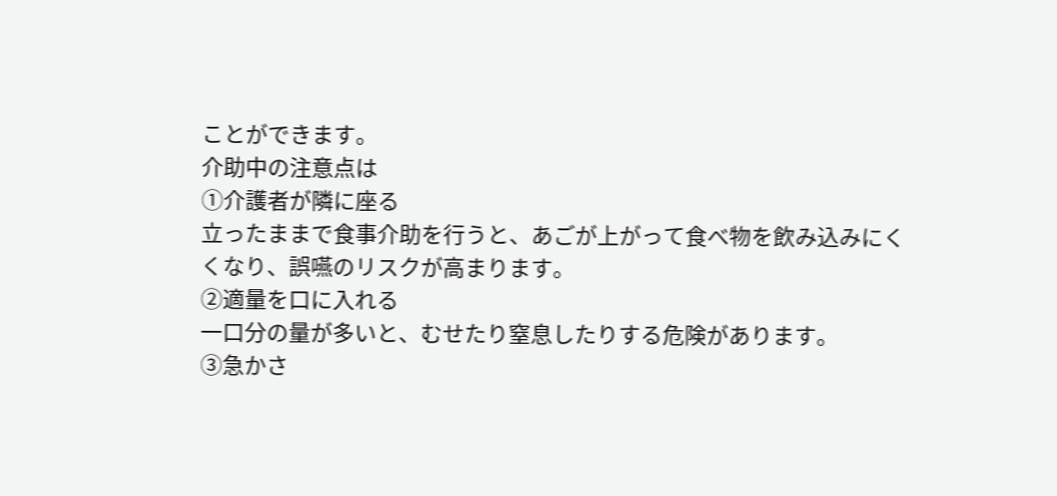ことができます。
介助中の注意点は
①介護者が隣に座る
立ったままで食事介助を行うと、あごが上がって食べ物を飲み込みにくくなり、誤嚥のリスクが高まります。
②適量を口に入れる
一口分の量が多いと、むせたり窒息したりする危険があります。
③急かさ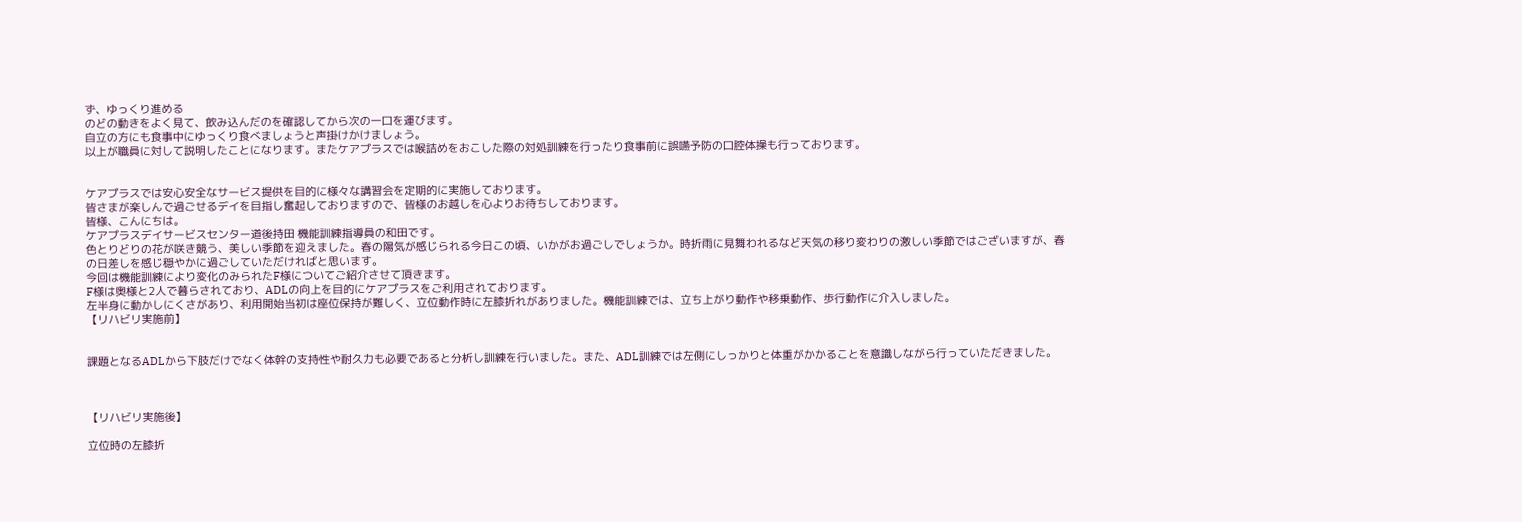ず、ゆっくり進める
のどの動きをよく見て、飲み込んだのを確認してから次の一口を運びます。
自立の方にも食事中にゆっくり食べましょうと声掛けかけましょう。
以上が職員に対して説明したことになります。またケアプラスでは喉詰めをおこした際の対処訓練を行ったり食事前に誤嚥予防の口腔体操も行っております。


ケアプラスでは安心安全なサービス提供を目的に様々な講習会を定期的に実施しております。
皆さまが楽しんで過ごせるデイを目指し奮起しておりますので、皆様のお越しを心よりお待ちしております。
皆様、こんにちは。
ケアプラスデイサービスセンター道後持田 機能訓練指導員の和田です。
色とりどりの花が咲き競う、美しい季節を迎えました。春の陽気が感じられる今日この頃、いかがお過ごしでしょうか。時折雨に見舞われるなど天気の移り変わりの激しい季節ではございますが、春の日差しを感じ穏やかに過ごしていただければと思います。
今回は機能訓練により変化のみられたF様についてご紹介させて頂きます。
F様は奥様と2人で暮らされており、ADLの向上を目的にケアプラスをご利用されております。
左半身に動かしにくさがあり、利用開始当初は座位保持が難しく、立位動作時に左膝折れがありました。機能訓練では、立ち上がり動作や移乗動作、歩行動作に介入しました。
【リハビリ実施前】


課題となるADLから下肢だけでなく体幹の支持性や耐久力も必要であると分析し訓練を行いました。また、ADL訓練では左側にしっかりと体重がかかることを意識しながら行っていただきました。



【リハビリ実施後】

立位時の左膝折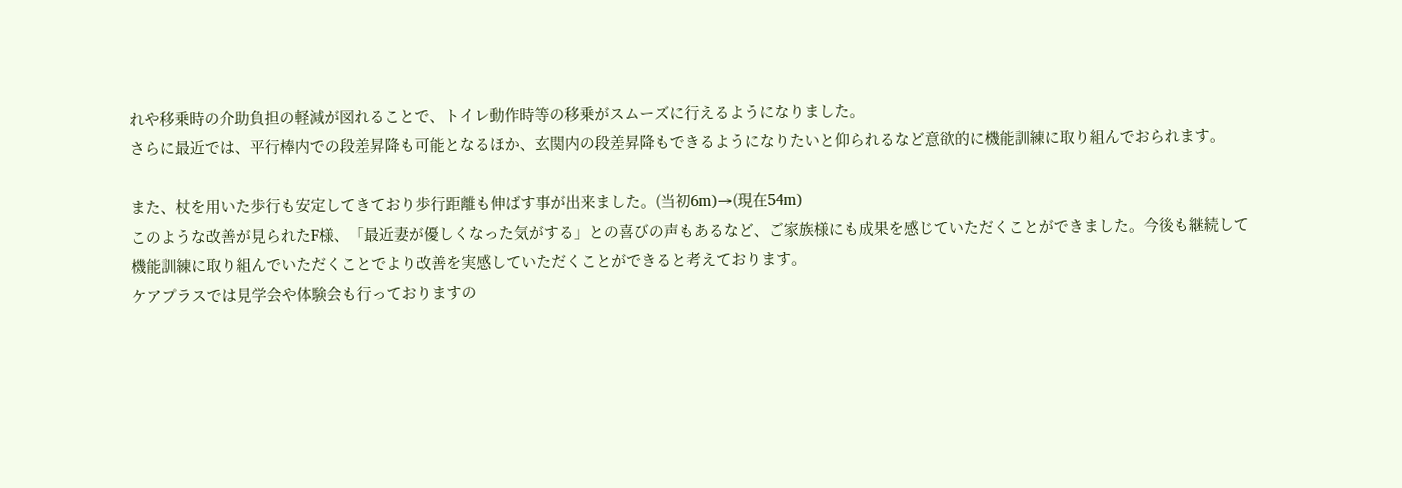れや移乗時の介助負担の軽減が図れることで、トイレ動作時等の移乗がスムーズに行えるようになりました。
さらに最近では、平行棒内での段差昇降も可能となるほか、玄関内の段差昇降もできるようになりたいと仰られるなど意欲的に機能訓練に取り組んでおられます。

また、杖を用いた歩行も安定してきており歩行距離も伸ばす事が出来ました。(当初6m)→(現在54m)
このような改善が見られたF様、「最近妻が優しくなった気がする」との喜びの声もあるなど、ご家族様にも成果を感じていただくことができました。今後も継続して機能訓練に取り組んでいただくことでより改善を実感していただくことができると考えております。
ケアプラスでは見学会や体験会も行っておりますの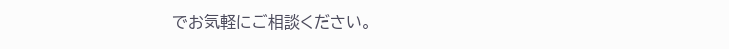でお気軽にご相談ください。